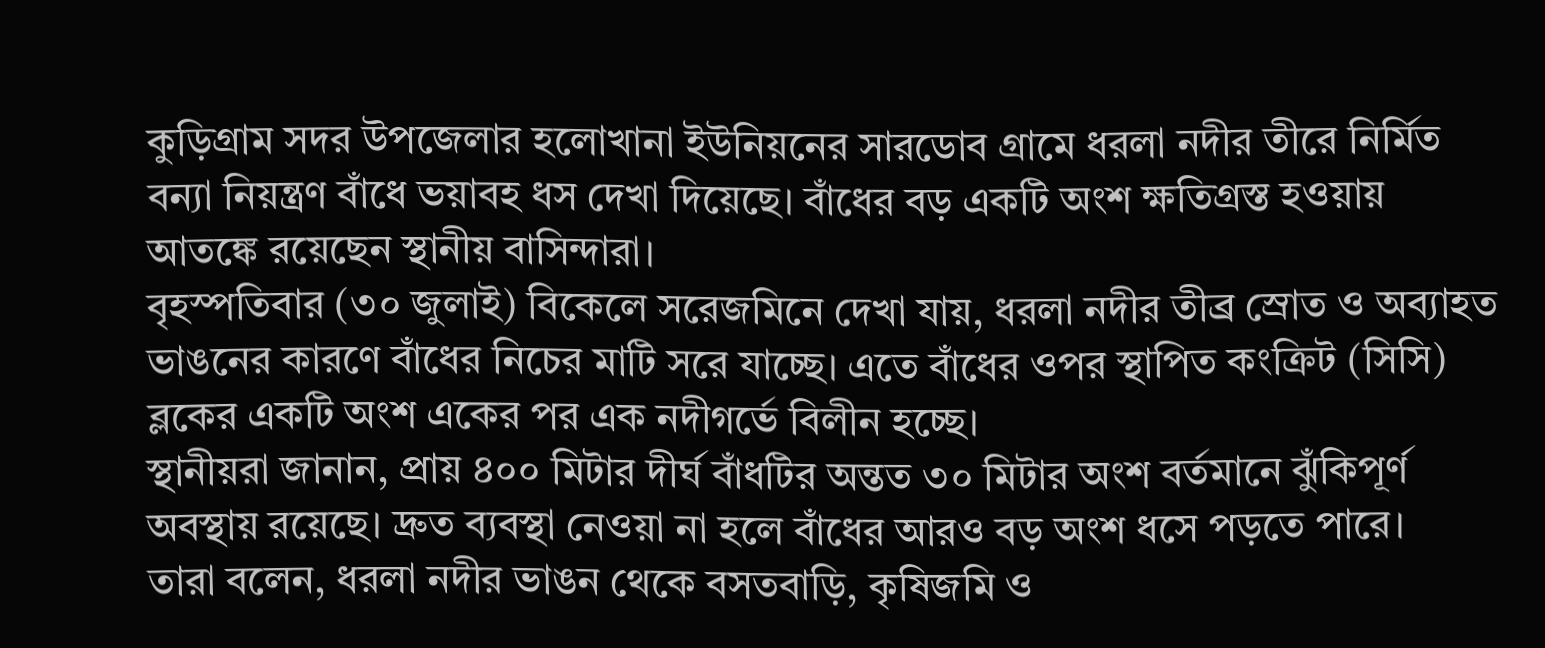কুড়িগ্রাম সদর উপজেলার হলোখানা ইউনিয়নের সারডোব গ্রামে ধরলা নদীর তীরে নির্মিত বন্যা নিয়ন্ত্রণ বাঁধে ভয়াবহ ধস দেখা দিয়েছে। বাঁধের বড় একটি অংশ ক্ষতিগ্রস্ত হওয়ায় আতঙ্কে রয়েছেন স্থানীয় বাসিন্দারা।
বৃহস্পতিবার (৩০ জুলাই) বিকেলে সরেজমিনে দেখা যায়, ধরলা নদীর তীব্র স্রোত ও অব্যাহত ভাঙনের কারণে বাঁধের নিচের মাটি সরে যাচ্ছে। এতে বাঁধের ওপর স্থাপিত কংক্রিট (সিসি) ব্লকের একটি অংশ একের পর এক নদীগর্ভে বিলীন হচ্ছে।
স্থানীয়রা জানান, প্রায় ৪০০ মিটার দীর্ঘ বাঁধটির অন্তত ৩০ মিটার অংশ বর্তমানে ঝুঁকিপূর্ণ অবস্থায় রয়েছে। দ্রুত ব্যবস্থা নেওয়া না হলে বাঁধের আরও বড় অংশ ধসে পড়তে পারে।
তারা বলেন, ধরলা নদীর ভাঙন থেকে বসতবাড়ি, কৃষিজমি ও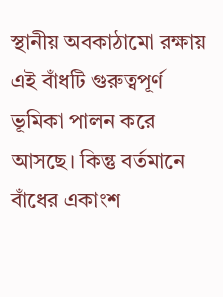স্থানীয় অবকাঠামো রক্ষায় এই বাঁধটি গুরুত্বপূর্ণ ভূমিকা পালন করে আসছে। কিন্তু বর্তমানে বাঁধের একাংশ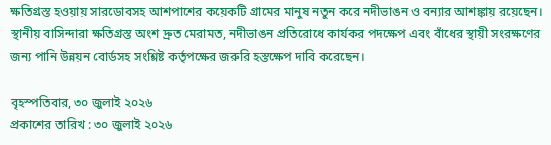ক্ষতিগ্রস্ত হওয়ায় সারডোবসহ আশপাশের কয়েকটি গ্রামের মানুষ নতুন করে নদীভাঙন ও বন্যার আশঙ্কায় রয়েছেন।
স্থানীয় বাসিন্দারা ক্ষতিগ্রস্ত অংশ দ্রুত মেরামত, নদীভাঙন প্রতিরোধে কার্যকর পদক্ষেপ এবং বাঁধের স্থায়ী সংরক্ষণের জন্য পানি উন্নয়ন বোর্ডসহ সংশ্লিষ্ট কর্তৃপক্ষের জরুরি হস্তক্ষেপ দাবি করেছেন।

বৃহস্পতিবার, ৩০ জুলাই ২০২৬
প্রকাশের তারিখ : ৩০ জুলাই ২০২৬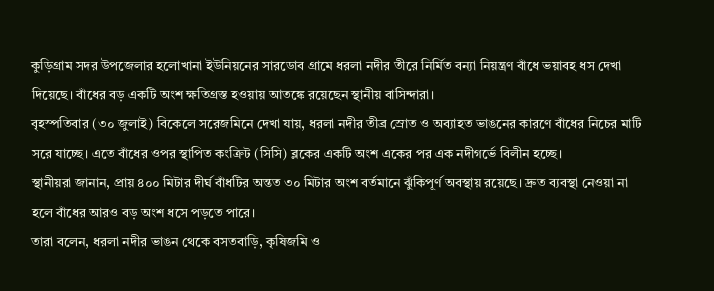কুড়িগ্রাম সদর উপজেলার হলোখানা ইউনিয়নের সারডোব গ্রামে ধরলা নদীর তীরে নির্মিত বন্যা নিয়ন্ত্রণ বাঁধে ভয়াবহ ধস দেখা দিয়েছে। বাঁধের বড় একটি অংশ ক্ষতিগ্রস্ত হওয়ায় আতঙ্কে রয়েছেন স্থানীয় বাসিন্দারা।
বৃহস্পতিবার (৩০ জুলাই) বিকেলে সরেজমিনে দেখা যায়, ধরলা নদীর তীব্র স্রোত ও অব্যাহত ভাঙনের কারণে বাঁধের নিচের মাটি সরে যাচ্ছে। এতে বাঁধের ওপর স্থাপিত কংক্রিট (সিসি) ব্লকের একটি অংশ একের পর এক নদীগর্ভে বিলীন হচ্ছে।
স্থানীয়রা জানান, প্রায় ৪০০ মিটার দীর্ঘ বাঁধটির অন্তত ৩০ মিটার অংশ বর্তমানে ঝুঁকিপূর্ণ অবস্থায় রয়েছে। দ্রুত ব্যবস্থা নেওয়া না হলে বাঁধের আরও বড় অংশ ধসে পড়তে পারে।
তারা বলেন, ধরলা নদীর ভাঙন থেকে বসতবাড়ি, কৃষিজমি ও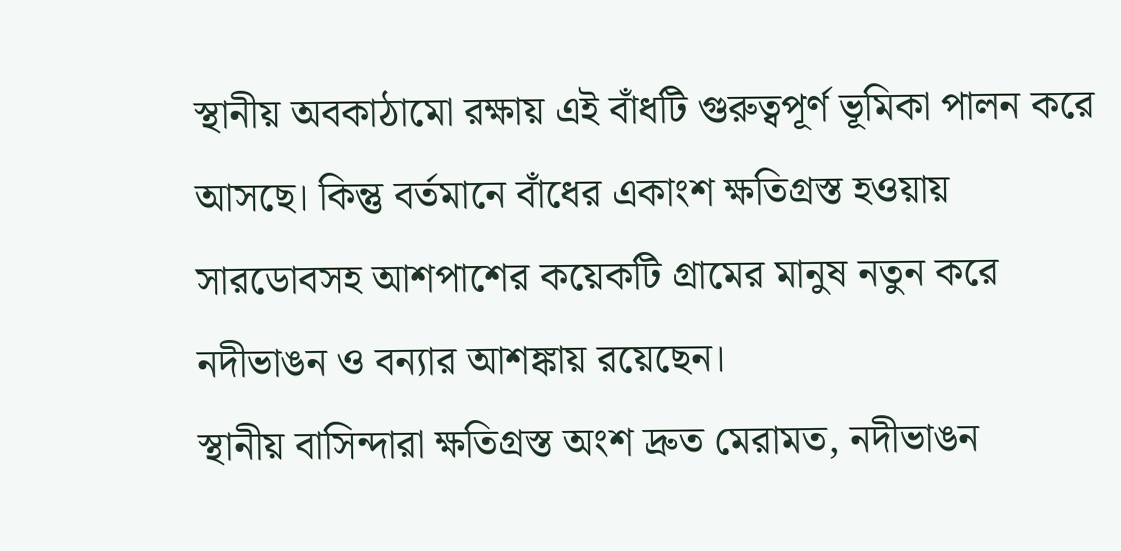স্থানীয় অবকাঠামো রক্ষায় এই বাঁধটি গুরুত্বপূর্ণ ভূমিকা পালন করে আসছে। কিন্তু বর্তমানে বাঁধের একাংশ ক্ষতিগ্রস্ত হওয়ায় সারডোবসহ আশপাশের কয়েকটি গ্রামের মানুষ নতুন করে নদীভাঙন ও বন্যার আশঙ্কায় রয়েছেন।
স্থানীয় বাসিন্দারা ক্ষতিগ্রস্ত অংশ দ্রুত মেরামত, নদীভাঙন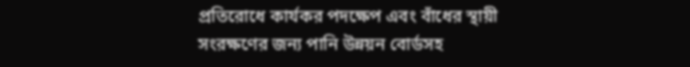প্রতিরোধে কার্যকর পদক্ষেপ এবং বাঁধের স্থায়ী সংরক্ষণের জন্য পানি উন্নয়ন বোর্ডসহ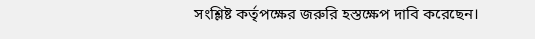সংশ্লিষ্ট কর্তৃপক্ষের জরুরি হস্তক্ষেপ দাবি করেছেন।